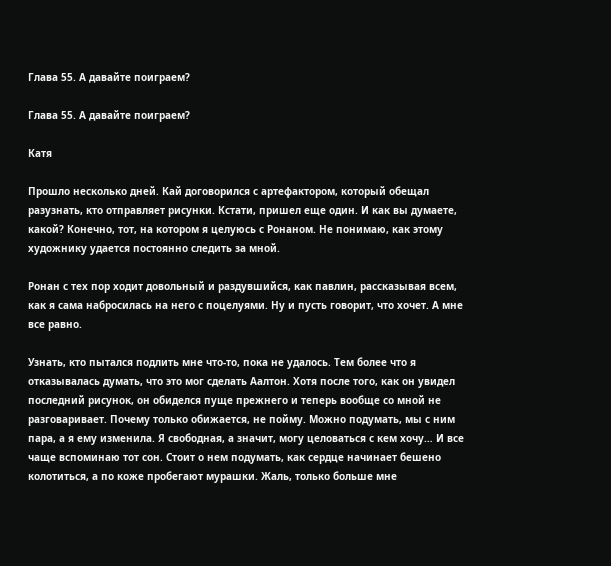Глава 55. А давайте поиграем?

Глава 55. А давайте поиграем?

Катя

Прошло несколько дней. Кай договорился с артефактором, который обещал разузнать, кто отправляет рисунки. Кстати, пришел еще один. И как вы думаете, какой? Конечно, тот, на котором я целуюсь с Ронаном. Не понимаю, как этому художнику удается постоянно следить за мной.

Ронан с тех пор ходит довольный и раздувшийся, как павлин, рассказывая всем, как я сама набросилась на него с поцелуями. Ну и пусть говорит, что хочет. А мне все равно.

Узнать, кто пытался подлить мне что-то, пока не удалось. Тем более что я отказывалась думать, что это мог сделать Аалтон. Хотя после того, как он увидел последний рисунок, он обиделся пуще прежнего и теперь вообще со мной не разговаривает. Почему только обижается, не пойму. Можно подумать, мы с ним пара, а я ему изменила. Я свободная, а значит, могу целоваться с кем хочу… И все чаще вспоминаю тот сон. Стоит о нем подумать, как сердце начинает бешено колотиться, а по коже пробегают мурашки. Жаль, только больше мне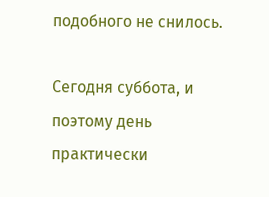подобного не снилось.

Сегодня суббота, и поэтому день практически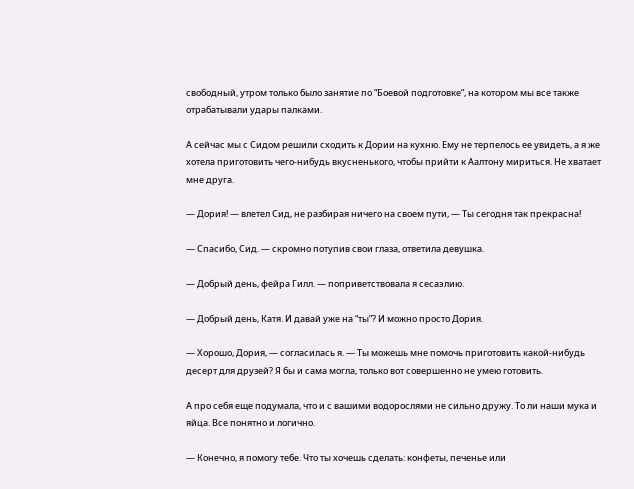свободный, утром только было занятие по “Боевой подготовке”, на котором мы все также отрабатывали удары палками.

А сейчас мы с Сидом решили сходить к Дории на кухню. Ему не терпелось ее увидеть, а я же хотела приготовить чего-нибудь вкусненького, чтобы прийти к Аалтону мириться. Не хватает мне друга.

— Дория! — влетел Сид, не разбирая ничего на своем пути, — Ты сегодня так прекрасна!

— Спасибо, Сид. — скромно потупив свои глаза, ответила девушка.

— Добрый день, фейра Гилл. — поприветствовала я сесаэлию.

— Добрый день, Катя. И давай уже на “ты”? И можно просто Дория.

— Хорошо, Дория, — согласилась я. — Ты можешь мне помочь приготовить какой-нибудь десерт для друзей? Я бы и сама могла, только вот совершенно не умею готовить.

А про себя еще подумала, что и с вашими водорослями не сильно дружу. То ли наши мука и яйца. Все понятно и логично.

— Конечно, я помогу тебе. Что ты хочешь сделать: конфеты, печенье или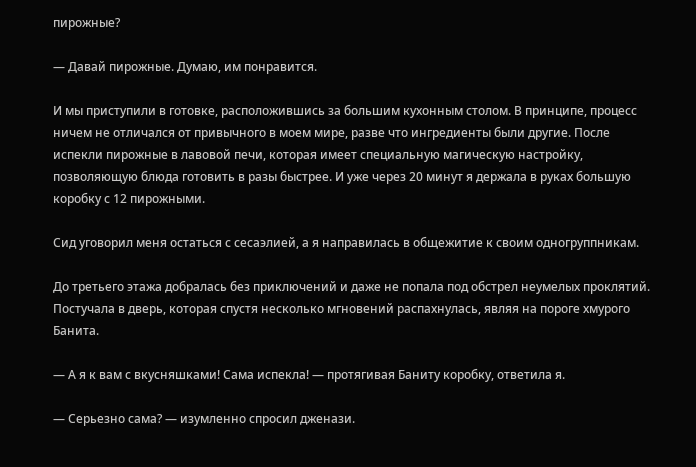пирожные?

— Давай пирожные. Думаю, им понравится.

И мы приступили в готовке, расположившись за большим кухонным столом. В принципе, процесс ничем не отличался от привычного в моем мире, разве что ингредиенты были другие. После испекли пирожные в лавовой печи, которая имеет специальную магическую настройку, позволяющую блюда готовить в разы быстрее. И уже через 20 минут я держала в руках большую коробку с 12 пирожными.

Сид уговорил меня остаться с сесаэлией, а я направилась в общежитие к своим одногруппникам.

До третьего этажа добралась без приключений и даже не попала под обстрел неумелых проклятий. Постучала в дверь, которая спустя несколько мгновений распахнулась, являя на пороге хмурого Банита.

— А я к вам с вкусняшками! Сама испекла! — протягивая Баниту коробку, ответила я.

— Серьезно сама? — изумленно спросил дженази.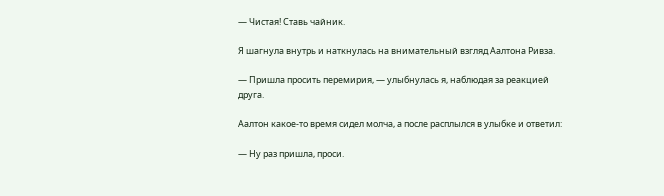— Чистая! Ставь чайник.

Я шагнула внутрь и наткнулась на внимательный взгляд Аалтона Ривза.

— Пришла просить перемирия, — улыбнулась я, наблюдая за реакцией друга.

Аалтон какое-то время сидел молча, а после расплылся в улыбке и ответил:

— Ну раз пришла, проси.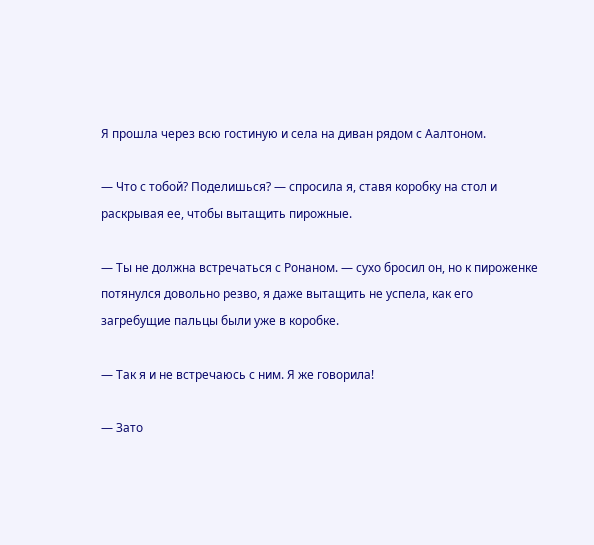Я прошла через всю гостиную и села на диван рядом с Аалтоном.

— Что с тобой? Поделишься? — спросила я, ставя коробку на стол и раскрывая ее, чтобы вытащить пирожные.

— Ты не должна встречаться с Ронаном. — сухо бросил он, но к пироженке потянулся довольно резво, я даже вытащить не успела, как его загребущие пальцы были уже в коробке.

— Так я и не встречаюсь с ним. Я же говорила!

— Зато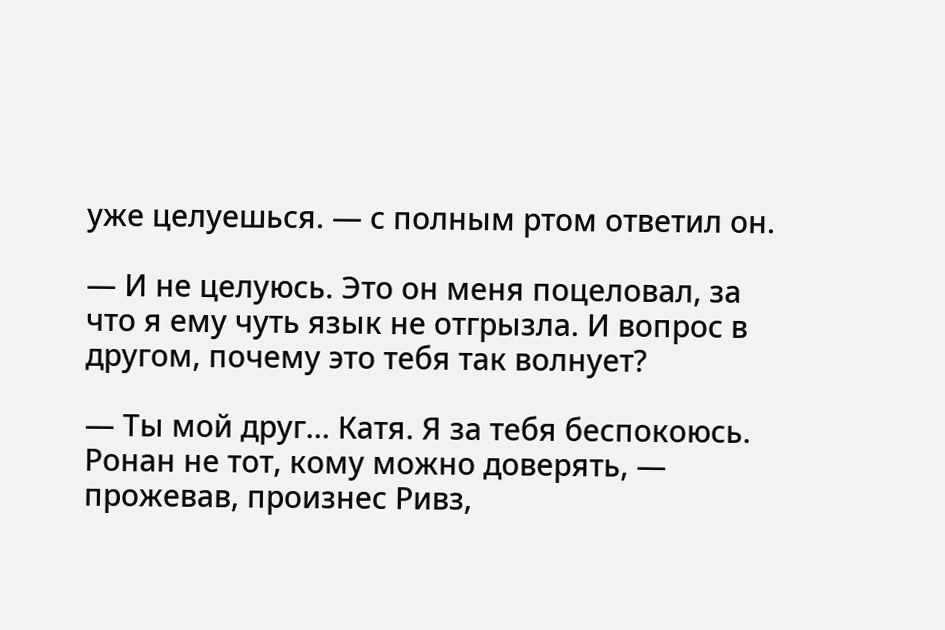уже целуешься. — с полным ртом ответил он.

— И не целуюсь. Это он меня поцеловал, за что я ему чуть язык не отгрызла. И вопрос в другом, почему это тебя так волнует?

— Ты мой друг… Катя. Я за тебя беспокоюсь. Ронан не тот, кому можно доверять, — прожевав, произнес Ривз,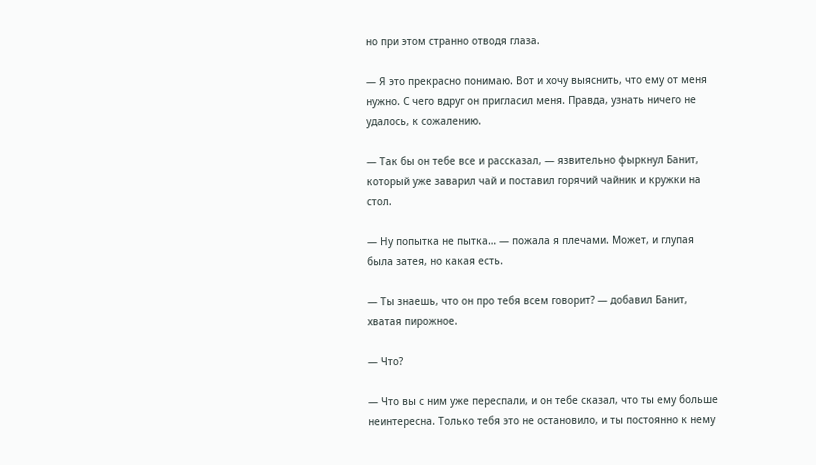но при этом странно отводя глаза.

— Я это прекрасно понимаю. Вот и хочу выяснить, что ему от меня нужно. С чего вдруг он пригласил меня. Правда, узнать ничего не удалось, к сожалению.

— Так бы он тебе все и рассказал, — язвительно фыркнул Банит, который уже заварил чай и поставил горячий чайник и кружки на стол.

— Ну попытка не пытка… — пожала я плечами. Может, и глупая была затея, но какая есть.

— Ты знаешь, что он про тебя всем говорит? — добавил Банит, хватая пирожное.

— Что?

— Что вы с ним уже переспали, и он тебе сказал, что ты ему больше неинтересна. Только тебя это не остановило, и ты постоянно к нему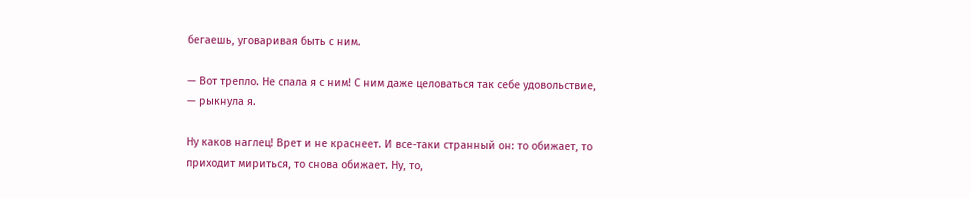бегаешь, уговаривая быть с ним.

— Вот трепло. Не спала я с ним! С ним даже целоваться так себе удовольствие, — рыкнула я.

Ну каков наглец! Врет и не краснеет. И все-таки странный он: то обижает, то приходит мириться, то снова обижает. Ну, то,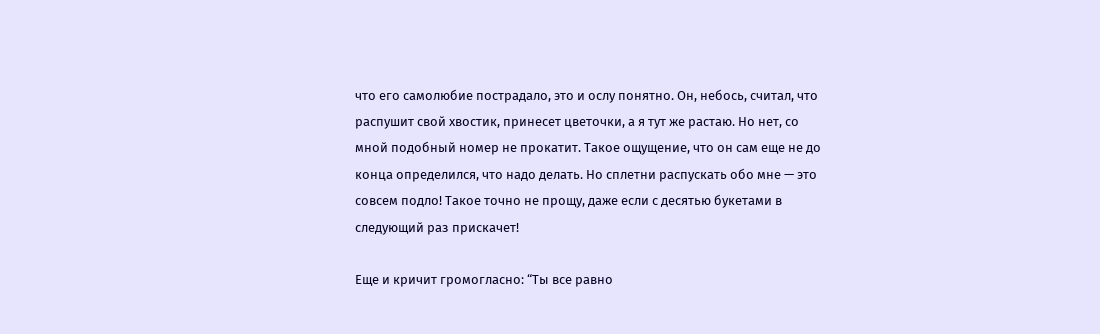что его самолюбие пострадало, это и ослу понятно. Он, небось, считал, что распушит свой хвостик, принесет цветочки, а я тут же растаю. Но нет, со мной подобный номер не прокатит. Такое ощущение, что он сам еще не до конца определился, что надо делать. Но сплетни распускать обо мне — это совсем подло! Такое точно не прощу, даже если с десятью букетами в следующий раз прискачет!

Еще и кричит громогласно: “Ты все равно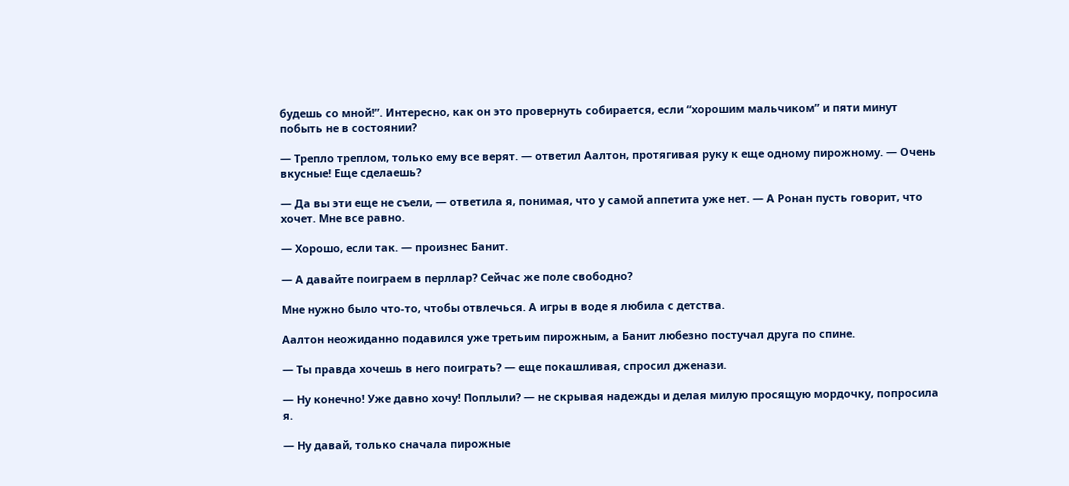будешь со мной!”. Интересно, как он это провернуть собирается, если “хорошим мальчиком” и пяти минут побыть не в состоянии?

— Трепло треплом, только ему все верят. — ответил Аалтон, протягивая руку к еще одному пирожному. — Очень вкусные! Еще сделаешь?

— Да вы эти еще не съели, — ответила я, понимая, что у самой аппетита уже нет. — А Ронан пусть говорит, что хочет. Мне все равно.

— Хорошо, если так. — произнес Банит.

— А давайте поиграем в перллар? Сейчас же поле свободно?

Мне нужно было что-то, чтобы отвлечься. А игры в воде я любила с детства.

Аалтон неожиданно подавился уже третьим пирожным, а Банит любезно постучал друга по спине.

— Ты правда хочешь в него поиграть? — еще покашливая, спросил дженази.

— Ну конечно! Уже давно хочу! Поплыли? — не скрывая надежды и делая милую просящую мордочку, попросила я.

— Ну давай, только сначала пирожные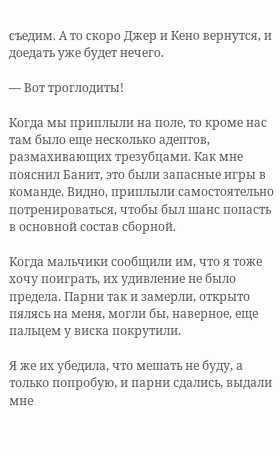съедим. А то скоро Джер и Кено вернутся, и доедать уже будет нечего.

— Вот троглодиты!

Когда мы приплыли на поле, то кроме нас там было еще несколько адептов, размахивающих трезубцами. Как мне пояснил Банит, это были запасные игры в команде. Видно, приплыли самостоятельно потренироваться, чтобы был шанс попасть в основной состав сборной.

Когда мальчики сообщили им, что я тоже хочу поиграть, их удивление не было предела. Парни так и замерли, открыто пялясь на меня, могли бы, наверное, еще пальцем у виска покрутили.

Я же их убедила, что мешать не буду, а только попробую, и парни сдались, выдали мне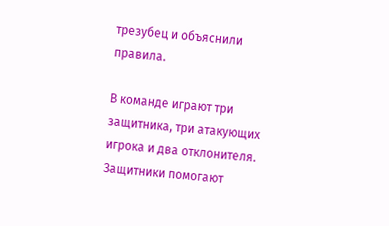трезубец и объяснили правила.

В команде играют три защитника, три атакующих игрока и два отклонителя. Защитники помогают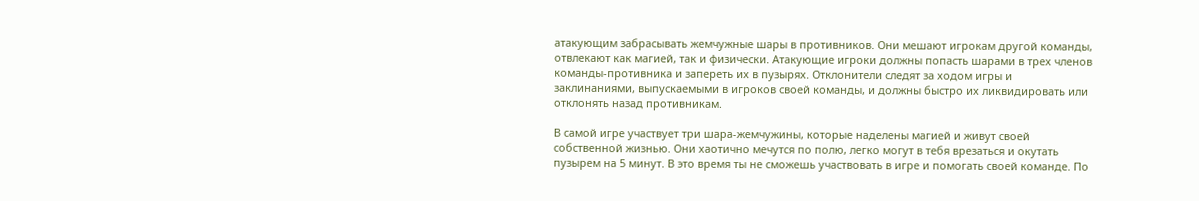атакующим забрасывать жемчужные шары в противников. Они мешают игрокам другой команды, отвлекают как магией, так и физически. Атакующие игроки должны попасть шарами в трех членов команды-противника и запереть их в пузырях. Отклонители следят за ходом игры и заклинаниями, выпускаемыми в игроков своей команды, и должны быстро их ликвидировать или отклонять назад противникам.

В самой игре участвует три шара-жемчужины, которые наделены магией и живут своей собственной жизнью. Они хаотично мечутся по полю, легко могут в тебя врезаться и окутать пузырем на 5 минут. В это время ты не сможешь участвовать в игре и помогать своей команде. По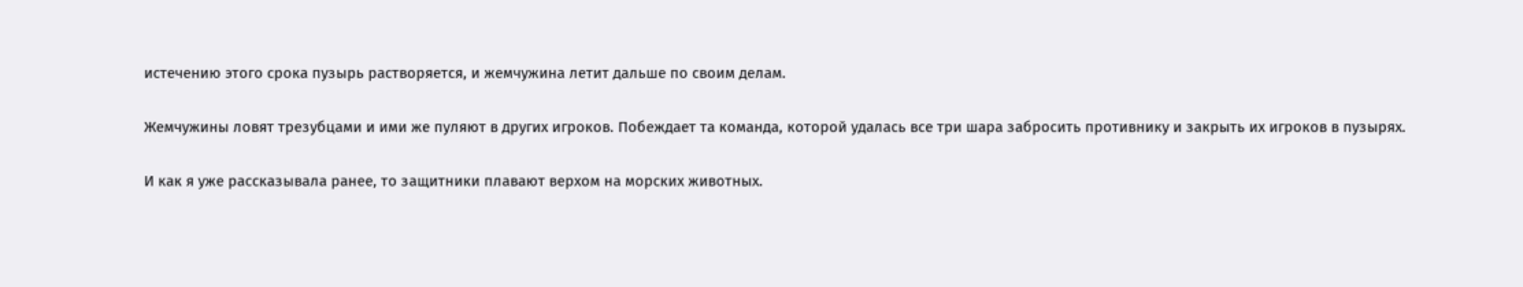истечению этого срока пузырь растворяется, и жемчужина летит дальше по своим делам.

Жемчужины ловят трезубцами и ими же пуляют в других игроков. Побеждает та команда, которой удалась все три шара забросить противнику и закрыть их игроков в пузырях.

И как я уже рассказывала ранее, то защитники плавают верхом на морских животных.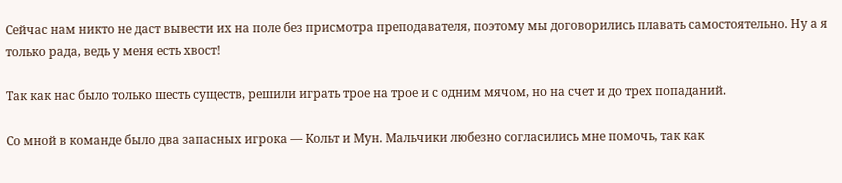Сейчас нам никто не даст вывести их на поле без присмотра преподавателя, поэтому мы договорились плавать самостоятельно. Ну а я только рада, ведь у меня есть хвост!

Так как нас было только шесть существ, решили играть трое на трое и с одним мячом, но на счет и до трех попаданий.

Со мной в команде было два запасных игрока — Кольт и Мун. Мальчики любезно согласились мне помочь, так как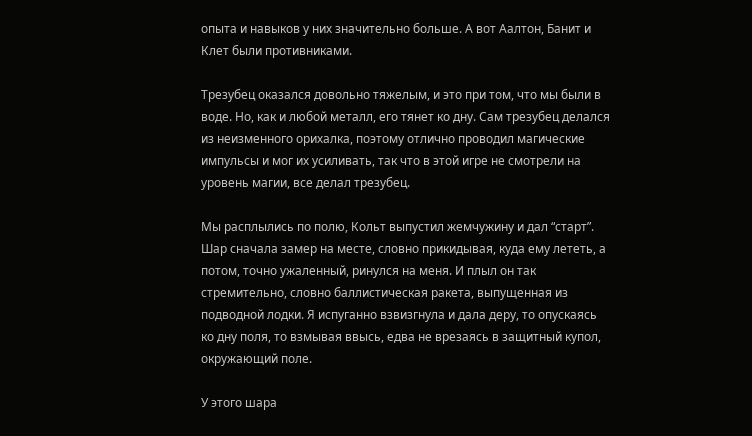опыта и навыков у них значительно больше. А вот Аалтон, Банит и Клет были противниками.

Трезубец оказался довольно тяжелым, и это при том, что мы были в воде. Но, как и любой металл, его тянет ко дну. Сам трезубец делался из неизменного орихалка, поэтому отлично проводил магические импульсы и мог их усиливать, так что в этой игре не смотрели на уровень магии, все делал трезубец.

Мы расплылись по полю, Кольт выпустил жемчужину и дал “старт”. Шар сначала замер на месте, словно прикидывая, куда ему лететь, а потом, точно ужаленный, ринулся на меня. И плыл он так стремительно, словно баллистическая ракета, выпущенная из подводной лодки. Я испуганно взвизгнула и дала деру, то опускаясь ко дну поля, то взмывая ввысь, едва не врезаясь в защитный купол, окружающий поле.

У этого шара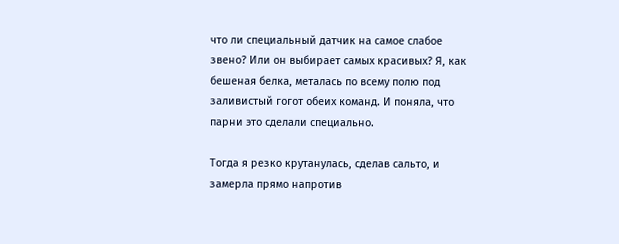что ли специальный датчик на самое слабое звено? Или он выбирает самых красивых? Я, как бешеная белка, металась по всему полю под заливистый гогот обеих команд. И поняла, что парни это сделали специально.

Тогда я резко крутанулась, сделав сальто, и замерла прямо напротив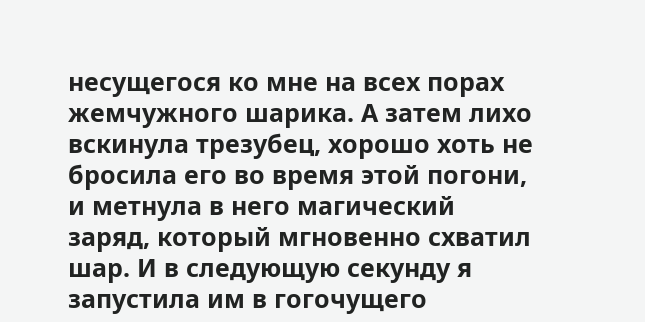несущегося ко мне на всех порах жемчужного шарика. А затем лихо вскинула трезубец, хорошо хоть не бросила его во время этой погони, и метнула в него магический заряд, который мгновенно схватил шар. И в следующую секунду я запустила им в гогочущего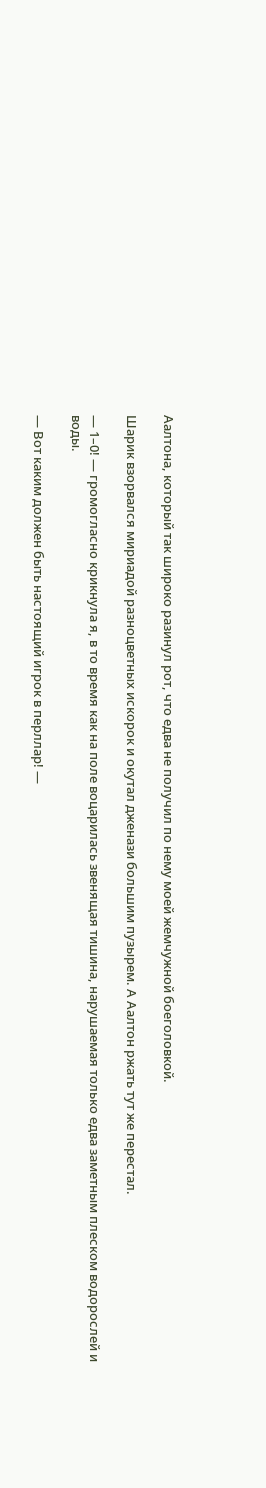Аалтона, который так широко разинул рот, что едва не получил по нему моей жемчужной боеголовкой.

Шарик взорвался мириадой разноцветных искорок и окутал дженази большим пузырем. А Аалтон ржать тут же перестал.

— 1–0! — громогласно крикнула я, в то время как на поле воцарилась звенящая тишина, нарушаемая только едва заметным плеском водорослей и воды.

— Вот каким должен быть настоящий игрок в перллар! —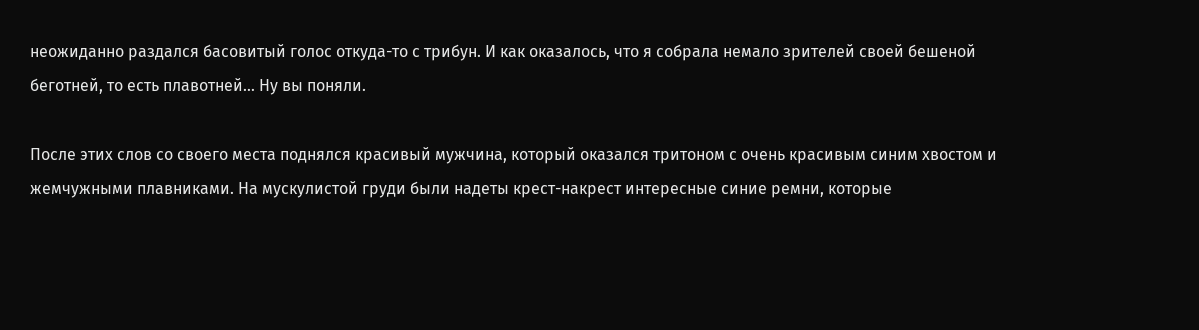неожиданно раздался басовитый голос откуда-то с трибун. И как оказалось, что я собрала немало зрителей своей бешеной беготней, то есть плавотней… Ну вы поняли.

После этих слов со своего места поднялся красивый мужчина, который оказался тритоном с очень красивым синим хвостом и жемчужными плавниками. На мускулистой груди были надеты крест-накрест интересные синие ремни, которые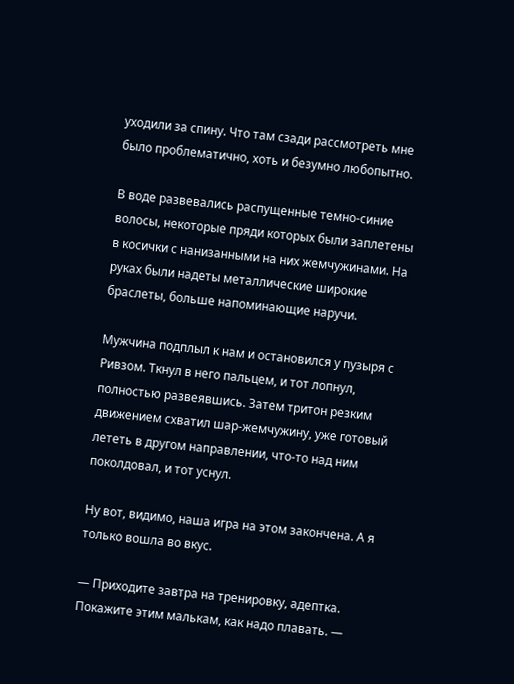уходили за спину. Что там сзади рассмотреть мне было проблематично, хоть и безумно любопытно.

В воде развевались распущенные темно-синие волосы, некоторые пряди которых были заплетены в косички с нанизанными на них жемчужинами. На руках были надеты металлические широкие браслеты, больше напоминающие наручи.

Мужчина подплыл к нам и остановился у пузыря с Ривзом. Ткнул в него пальцем, и тот лопнул, полностью развеявшись. Затем тритон резким движением схватил шар-жемчужину, уже готовый лететь в другом направлении, что-то над ним поколдовал, и тот уснул.

Ну вот, видимо, наша игра на этом закончена. А я только вошла во вкус.

— Приходите завтра на тренировку, адептка. Покажите этим малькам, как надо плавать. —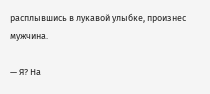расплывшись в лукавой улыбке, произнес мужчина.

— Я? На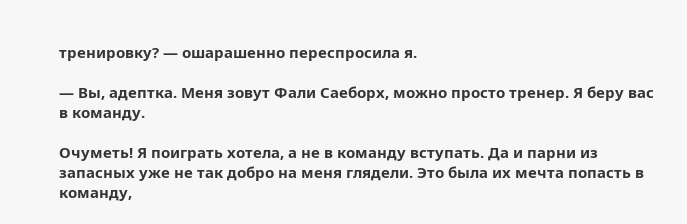тренировку? — ошарашенно переспросила я.

— Вы, адептка. Меня зовут Фали Саеборх, можно просто тренер. Я беру вас в команду.

Очуметь! Я поиграть хотела, а не в команду вступать. Да и парни из запасных уже не так добро на меня глядели. Это была их мечта попасть в команду,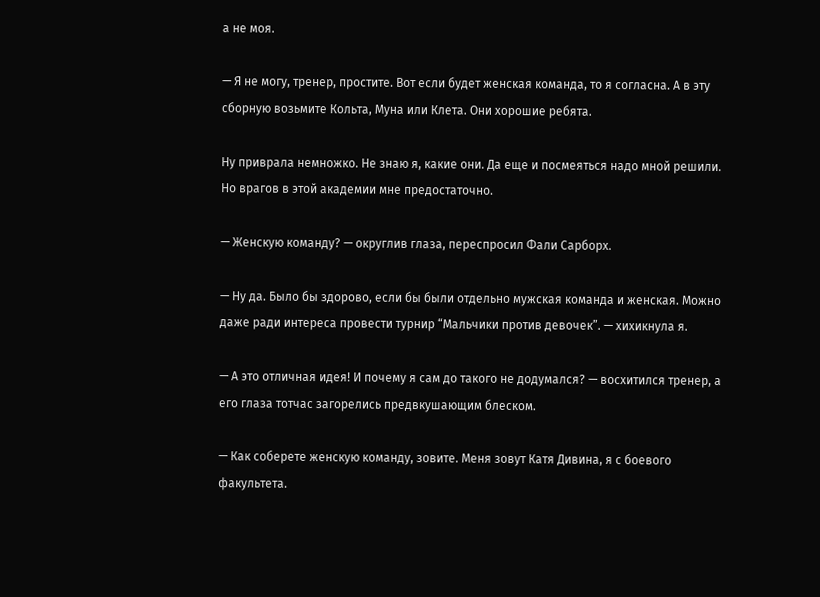а не моя.

— Я не могу, тренер, простите. Вот если будет женская команда, то я согласна. А в эту сборную возьмите Кольта, Муна или Клета. Они хорошие ребята.

Ну приврала немножко. Не знаю я, какие они. Да еще и посмеяться надо мной решили. Но врагов в этой академии мне предостаточно.

— Женскую команду? — округлив глаза, переспросил Фали Сарборх.

— Ну да. Было бы здорово, если бы были отдельно мужская команда и женская. Можно даже ради интереса провести турнир “Мальчики против девочек”. — хихикнула я.

— А это отличная идея! И почему я сам до такого не додумался? — восхитился тренер, а его глаза тотчас загорелись предвкушающим блеском.

— Как соберете женскую команду, зовите. Меня зовут Катя Дивина, я с боевого факультета.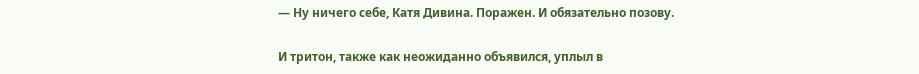— Ну ничего себе, Катя Дивина. Поражен. И обязательно позову.

И тритон, также как неожиданно объявился, уплыл в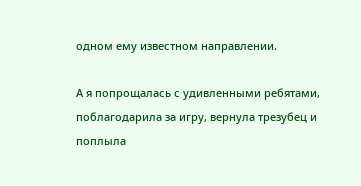одном ему известном направлении.

А я попрощалась с удивленными ребятами, поблагодарила за игру, вернула трезубец и поплыла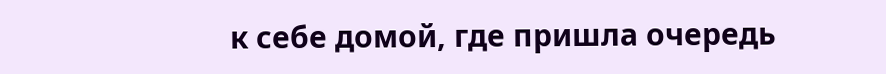к себе домой, где пришла очередь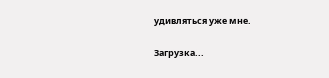удивляться уже мне.

Загрузка...